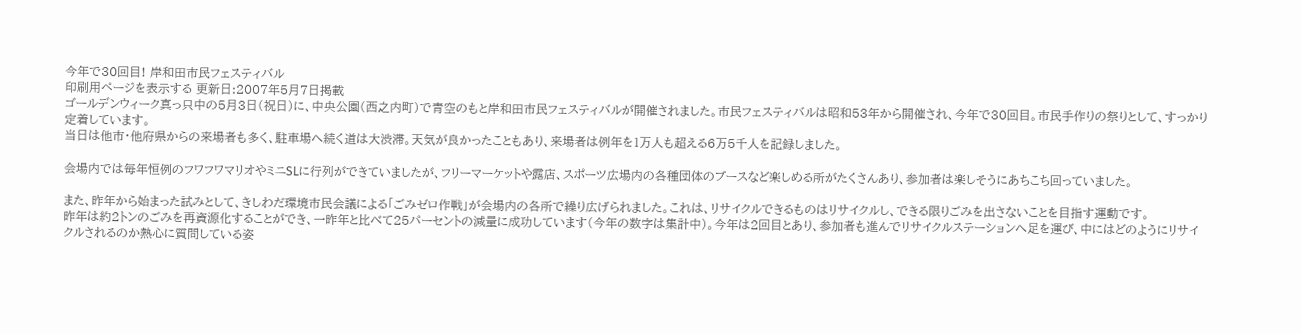今年で30回目! 岸和田市民フェスティバル
印刷用ページを表示する 更新日:2007年5月7日掲載
ゴールデンウィーク真っ只中の5月3日(祝日)に、中央公園(西之内町)で青空のもと岸和田市民フェスティバルが開催されました。市民フェスティバルは昭和53年から開催され、今年で30回目。市民手作りの祭りとして、すっかり定着しています。
当日は他市・他府県からの来場者も多く、駐車場へ続く道は大渋滞。天気が良かったこともあり、来場者は例年を1万人も超える6万5千人を記録しました。

会場内では毎年恒例のフワフワマリオやミニSLに行列ができていましたが、フリーマーケットや露店、スポーツ広場内の各種団体のブースなど楽しめる所がたくさんあり、参加者は楽しそうにあちこち回っていました。

また、昨年から始まった試みとして、きしわだ環境市民会議による「ごみゼロ作戦」が会場内の各所で繰り広げられました。これは、リサイクルできるものはリサイクルし、できる限りごみを出さないことを目指す運動です。
昨年は約2トンのごみを再資源化することができ、一昨年と比べて25パーセントの減量に成功しています(今年の数字は集計中)。今年は2回目とあり、参加者も進んでリサイクルステーションへ足を運び、中にはどのようにリサイクルされるのか熱心に質問している姿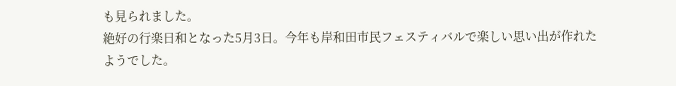も見られました。
絶好の行楽日和となった5月3日。今年も岸和田市民フェスティバルで楽しい思い出が作れたようでした。